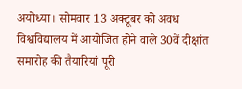अयोध्या। सोमवार 13 अक्टूबर को अवध विश्वविद्यालय में आयोजित होने वाले 30वें दीक्षांत समारोह की तैयारियां पूरी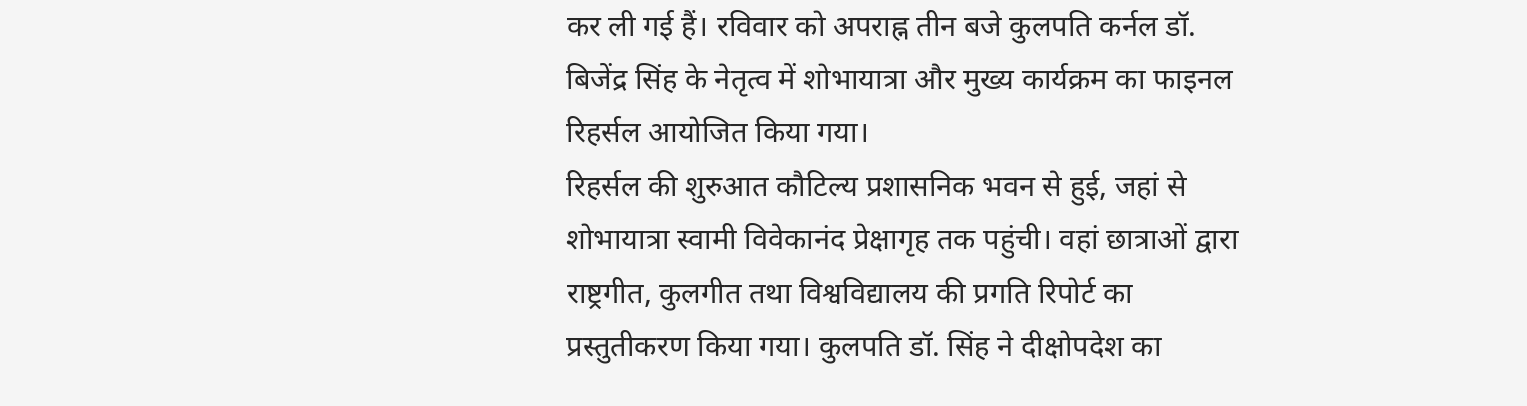कर ली गई हैं। रविवार को अपराह्न तीन बजे कुलपति कर्नल डॉ. बिजेंद्र सिंह के नेतृत्व में शोभायात्रा और मुख्य कार्यक्रम का फाइनल रिहर्सल आयोजित किया गया।
रिहर्सल की शुरुआत कौटिल्य प्रशासनिक भवन से हुई, जहां से शोभायात्रा स्वामी विवेकानंद प्रेक्षागृह तक पहुंची। वहां छात्राओं द्वारा राष्ट्रगीत, कुलगीत तथा विश्वविद्यालय की प्रगति रिपोर्ट का प्रस्तुतीकरण किया गया। कुलपति डॉ. सिंह ने दीक्षोपदेश का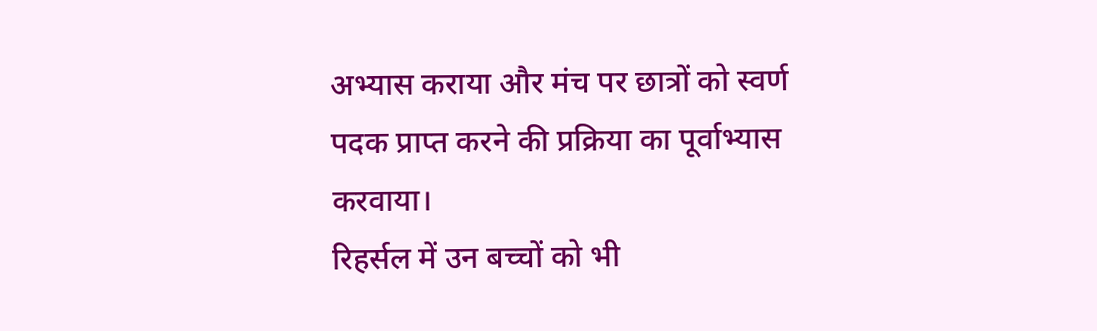अभ्यास कराया और मंच पर छात्रों को स्वर्ण पदक प्राप्त करने की प्रक्रिया का पूर्वाभ्यास करवाया।
रिहर्सल में उन बच्चों को भी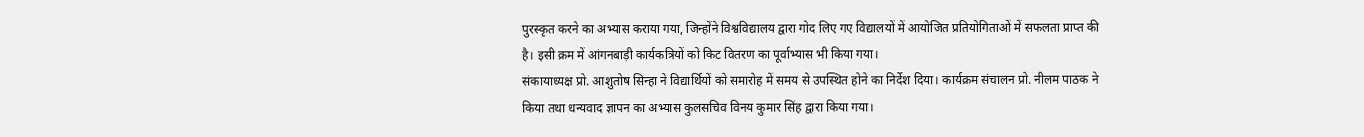पुरस्कृत करने का अभ्यास कराया गया, जिन्होंने विश्वविद्यालय द्वारा गोद लिए गए विद्यालयों में आयोजित प्रतियोगिताओं में सफलता प्राप्त की है। इसी क्रम में आंगनबाड़ी कार्यकत्रियों को किट वितरण का पूर्वाभ्यास भी किया गया।
संकायाध्यक्ष प्रो. आशुतोष सिन्हा ने विद्यार्थियों को समारोह में समय से उपस्थित होने का निर्देश दिया। कार्यक्रम संचालन प्रो. नीलम पाठक ने किया तथा धन्यवाद ज्ञापन का अभ्यास कुलसचिव विनय कुमार सिंह द्वारा किया गया।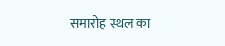समारोह स्थल का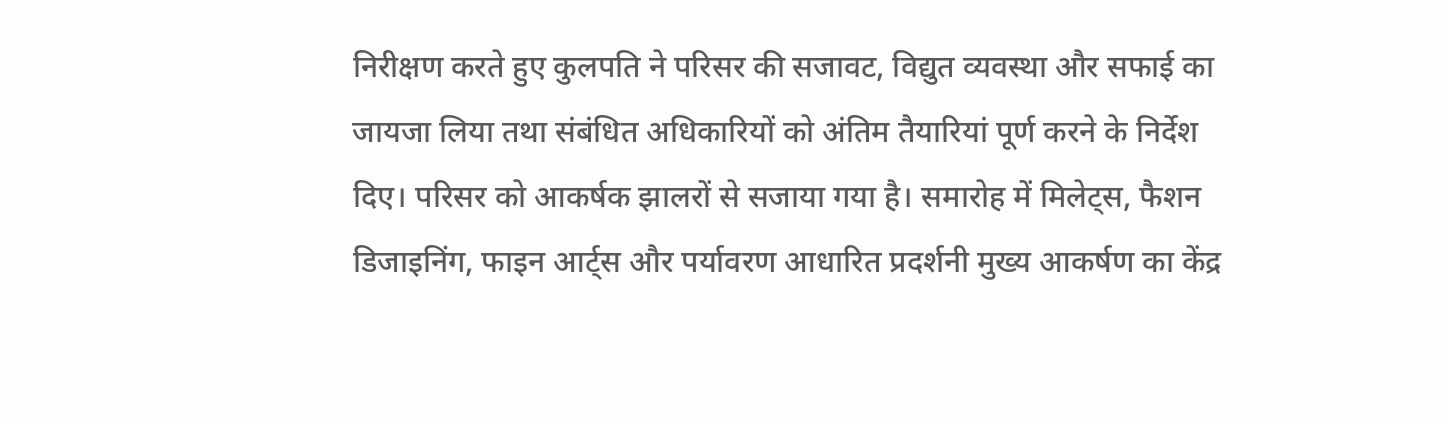निरीक्षण करते हुए कुलपति ने परिसर की सजावट, विद्युत व्यवस्था और सफाई का जायजा लिया तथा संबंधित अधिकारियों को अंतिम तैयारियां पूर्ण करने के निर्देश दिए। परिसर को आकर्षक झालरों से सजाया गया है। समारोह में मिलेट्स, फैशन डिजाइनिंग, फाइन आर्ट्स और पर्यावरण आधारित प्रदर्शनी मुख्य आकर्षण का केंद्र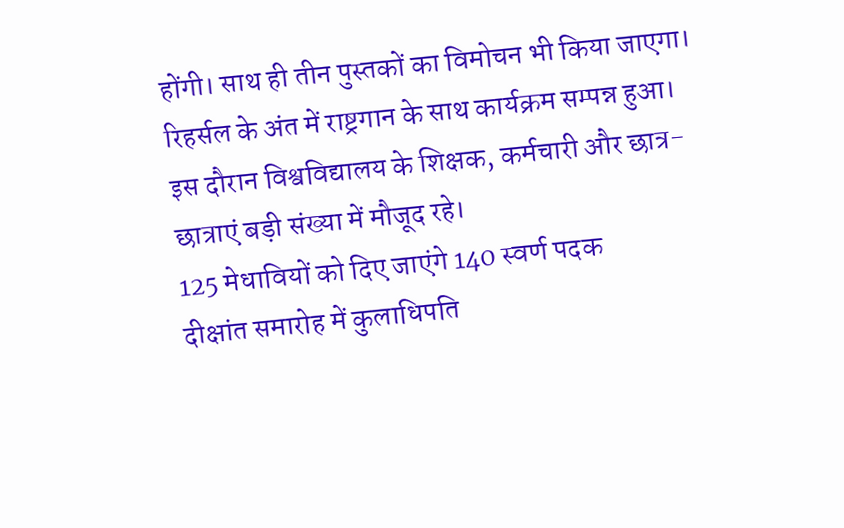होंगी। साथ ही तीन पुस्तकों का विमोचन भी किया जाएगा।
रिहर्सल के अंत में राष्ट्रगान के साथ कार्यक्रम सम्पन्न हुआ। इस दौरान विश्वविद्यालय के शिक्षक, कर्मचारी और छात्र-छात्राएं बड़ी संख्या में मौजूद रहे।
125 मेधावियों को दिए जाएंगे 140 स्वर्ण पदक
दीक्षांत समारोह में कुलाधिपति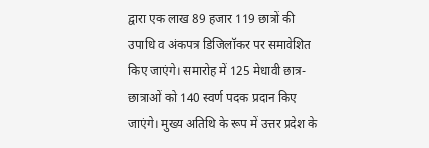द्वारा एक लाख 89 हजार 119 छात्रों की उपाधि व अंकपत्र डिजिलॉकर पर समावेशित किए जाएंगे। समारोह में 125 मेधावी छात्र-छात्राओं को 140 स्वर्ण पदक प्रदान किए जाएंगे। मुख्य अतिथि के रूप में उत्तर प्रदेश के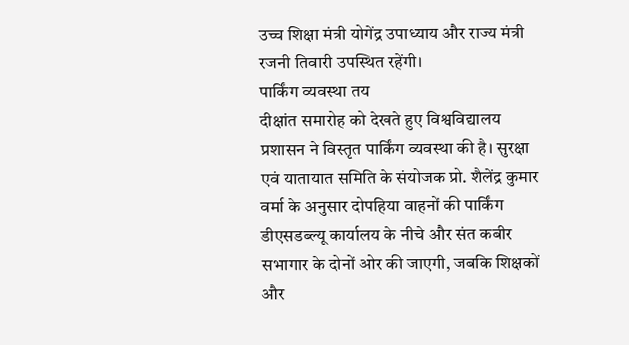उच्च शिक्षा मंत्री योगेंद्र उपाध्याय और राज्य मंत्री रजनी तिवारी उपस्थित रहेंगी।
पार्किंग व्यवस्था तय
दीक्षांत समारोह को देखते हुए विश्वविद्यालय प्रशासन ने विस्तृत पार्किंग व्यवस्था की है। सुरक्षा एवं यातायात समिति के संयोजक प्रो. शैलेंद्र कुमार वर्मा के अनुसार दोपहिया वाहनों की पार्किंग डीएसडब्ल्यू कार्यालय के नीचे और संत कबीर सभागार के दोनों ओर की जाएगी, जबकि शिक्षकों और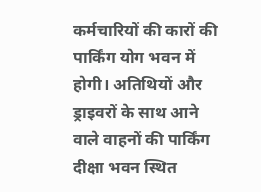कर्मचारियों की कारों की पार्किंग योग भवन में होगी। अतिथियों और ड्राइवरों के साथ आने वाले वाहनों की पार्किंग दीक्षा भवन स्थित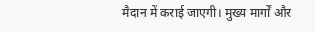मैदान में कराई जाएगी। मुख्य मार्गों और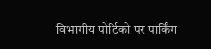विभागीय पोर्टिको पर पार्किंग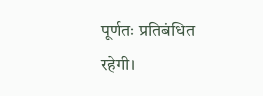पूर्णतः प्रतिबंधित रहेगी।